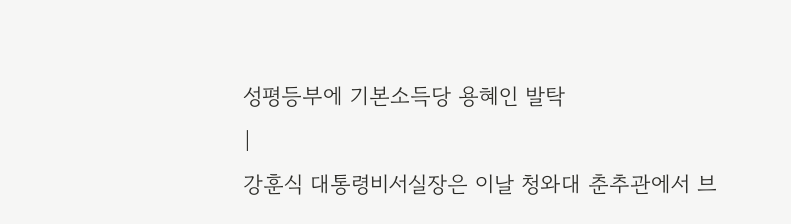성평등부에 기본소득당 용혜인 발탁
|
강훈식 대통령비서실장은 이날 청와대 춘추관에서 브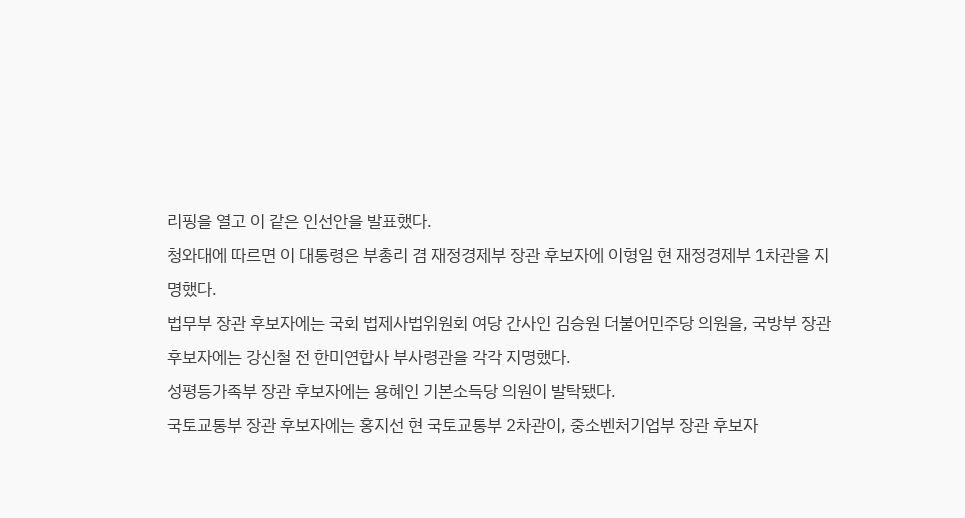리핑을 열고 이 같은 인선안을 발표했다.
청와대에 따르면 이 대통령은 부총리 겸 재정경제부 장관 후보자에 이형일 현 재정경제부 1차관을 지명했다.
법무부 장관 후보자에는 국회 법제사법위원회 여당 간사인 김승원 더불어민주당 의원을, 국방부 장관 후보자에는 강신철 전 한미연합사 부사령관을 각각 지명했다.
성평등가족부 장관 후보자에는 용혜인 기본소득당 의원이 발탁됐다.
국토교통부 장관 후보자에는 홍지선 현 국토교통부 2차관이, 중소벤처기업부 장관 후보자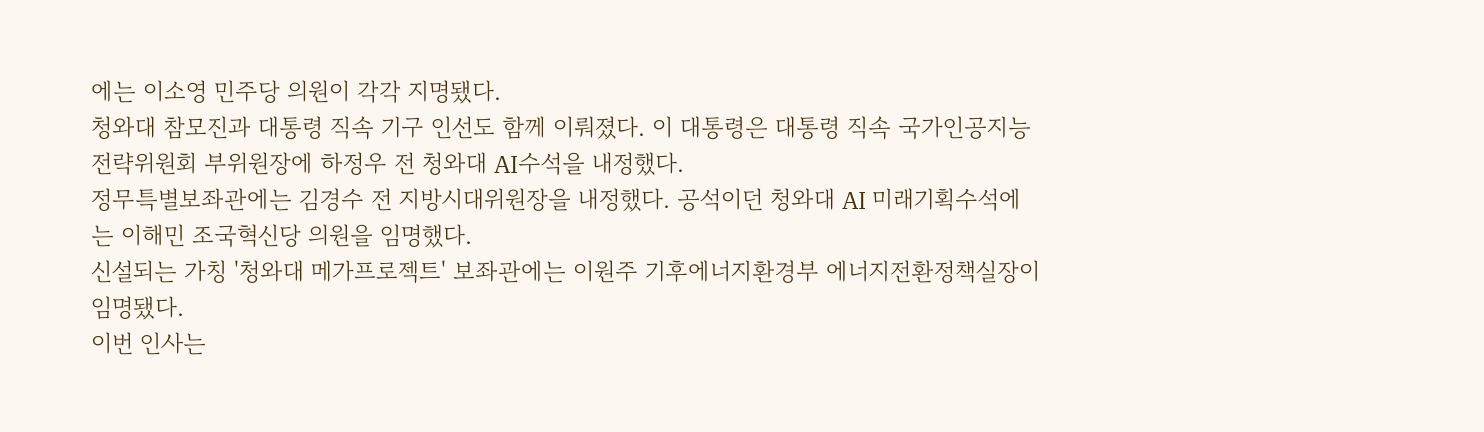에는 이소영 민주당 의원이 각각 지명됐다.
청와대 참모진과 대통령 직속 기구 인선도 함께 이뤄졌다. 이 대통령은 대통령 직속 국가인공지능전략위원회 부위원장에 하정우 전 청와대 AI수석을 내정했다.
정무특별보좌관에는 김경수 전 지방시대위원장을 내정했다. 공석이던 청와대 AI 미래기획수석에는 이해민 조국혁신당 의원을 임명했다.
신설되는 가칭 '청와대 메가프로젝트' 보좌관에는 이원주 기후에너지환경부 에너지전환정책실장이 임명됐다.
이번 인사는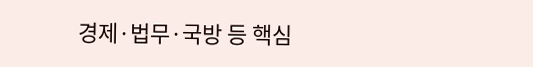경제·법무·국방 등 핵심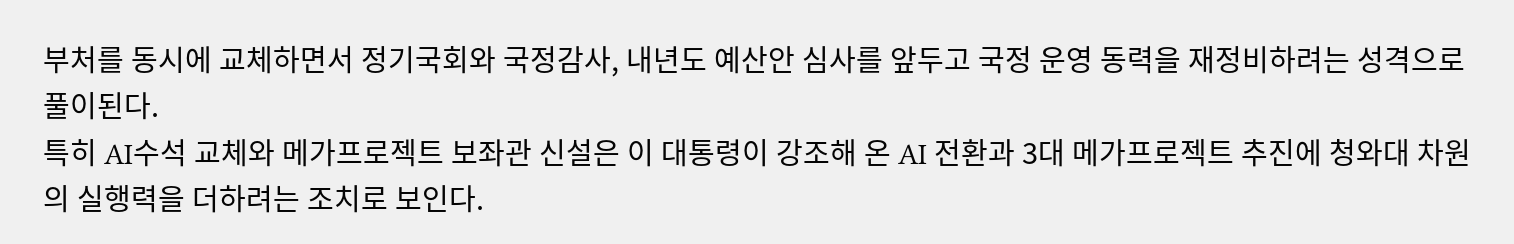부처를 동시에 교체하면서 정기국회와 국정감사, 내년도 예산안 심사를 앞두고 국정 운영 동력을 재정비하려는 성격으로 풀이된다.
특히 AI수석 교체와 메가프로젝트 보좌관 신설은 이 대통령이 강조해 온 AI 전환과 3대 메가프로젝트 추진에 청와대 차원의 실행력을 더하려는 조치로 보인다.